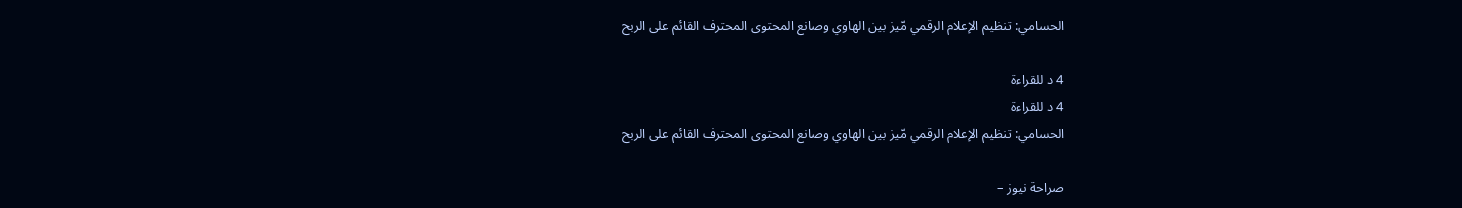الحسامي: تنظيم الإعلام الرقمي مّيز بين الهاوي وصانع المحتوى المحترف القائم على الربح

4 د للقراءة
4 د للقراءة
الحسامي: تنظيم الإعلام الرقمي مّيز بين الهاوي وصانع المحتوى المحترف القائم على الربح

صراحة نيوز –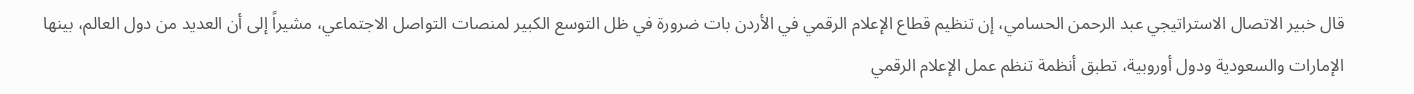قال خبير الاتصال الاستراتيجي عبد الرحمن الحسامي، إن تنظيم قطاع الإعلام الرقمي في الأردن بات ضرورة في ظل التوسع الكبير لمنصات التواصل الاجتماعي، مشيراً إلى أن العديد من دول العالم، بينها الإمارات والسعودية ودول أوروبية، تطبق أنظمة تنظم عمل الإعلام الرقمي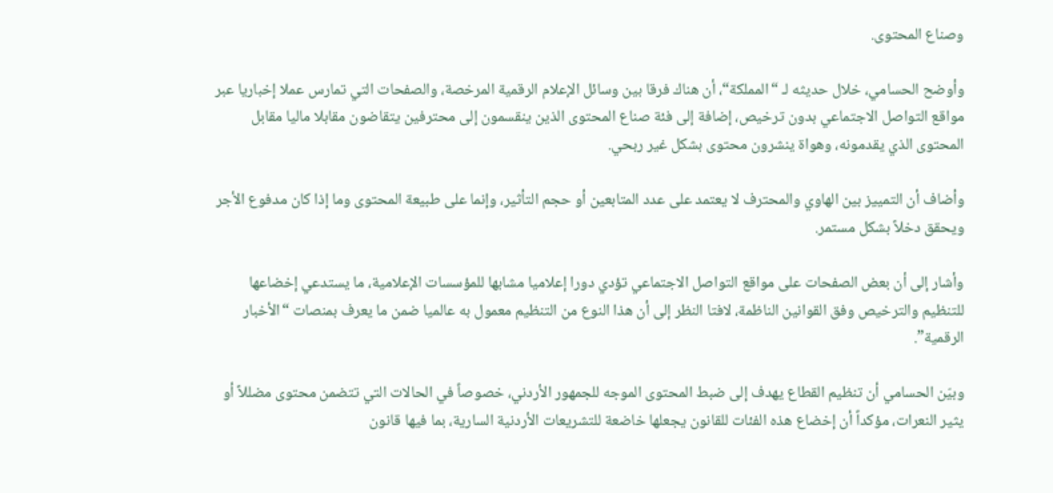وصناع المحتوى.

وأوضح الحسامي، خلال حديثه لـ “المملكة“، أن هناك فرقا بين وسائل الإعلام الرقمية المرخصة، والصفحات التي تمارس عملا إخباريا عبر مواقع التواصل الاجتماعي بدون ترخيص، إضافة إلى فئة صناع المحتوى الذين ينقسمون إلى محترفين يتقاضون مقابلا ماليا مقابل المحتوى الذي يقدمونه، وهواة ينشرون محتوى بشكل غير ربحي.

وأضاف أن التمييز بين الهاوي والمحترف لا يعتمد على عدد المتابعين أو حجم التأثير، وإنما على طبيعة المحتوى وما إذا كان مدفوع الأجر ويحقق دخلاً بشكل مستمر.

وأشار إلى أن بعض الصفحات على مواقع التواصل الاجتماعي تؤدي دورا إعلاميا مشابها للمؤسسات الإعلامية، ما يستدعي إخضاعها للتنظيم والترخيص وفق القوانين الناظمة، لافتا النظر إلى أن هذا النوع من التنظيم معمول به عالميا ضمن ما يعرف بمنصات “الأخبار الرقمية”.

وبيّن الحسامي أن تنظيم القطاع يهدف إلى ضبط المحتوى الموجه للجمهور الأردني، خصوصاً في الحالات التي تتضمن محتوى مضللاً أو يثير النعرات، مؤكداً أن إخضاع هذه الفئات للقانون يجعلها خاضعة للتشريعات الأردنية السارية، بما فيها قانون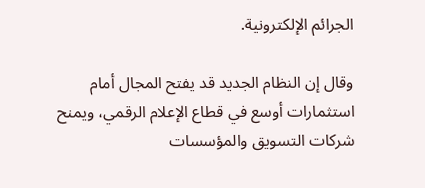الجرائم الإلكترونية.

وقال إن النظام الجديد قد يفتح المجال أمام استثمارات أوسع في قطاع الإعلام الرقمي، ويمنح شركات التسويق والمؤسسات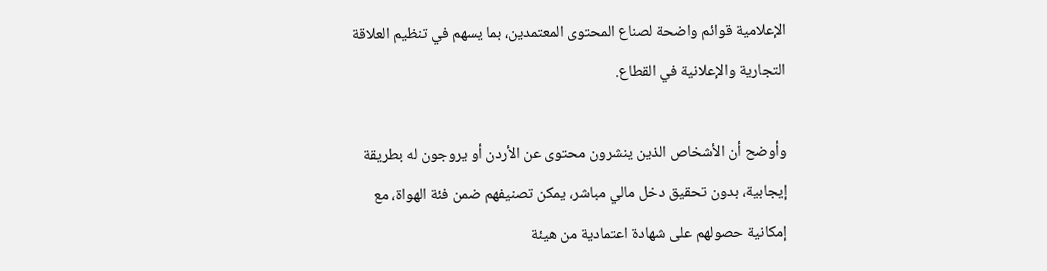الإعلامية قوائم واضحة لصناع المحتوى المعتمدين، بما يسهم في تنظيم العلاقة التجارية والإعلانية في القطاع.

وأوضح أن الأشخاص الذين ينشرون محتوى عن الأردن أو يروجون له بطريقة إيجابية، بدون تحقيق دخل مالي مباشر، يمكن تصنيفهم ضمن فئة الهواة، مع إمكانية حصولهم على شهادة اعتمادية من هيئة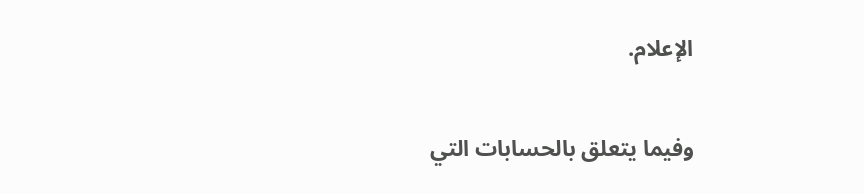الإعلام.

وفيما يتعلق بالحسابات التي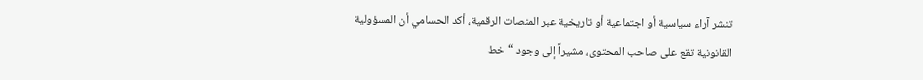تنشر آراء سياسية أو اجتماعية أو تاريخية عبر المنصات الرقمية، أكد الحسامي أن المسؤولية القانونية تقع على صاحب المحتوى، مشيراً إلى وجود “خط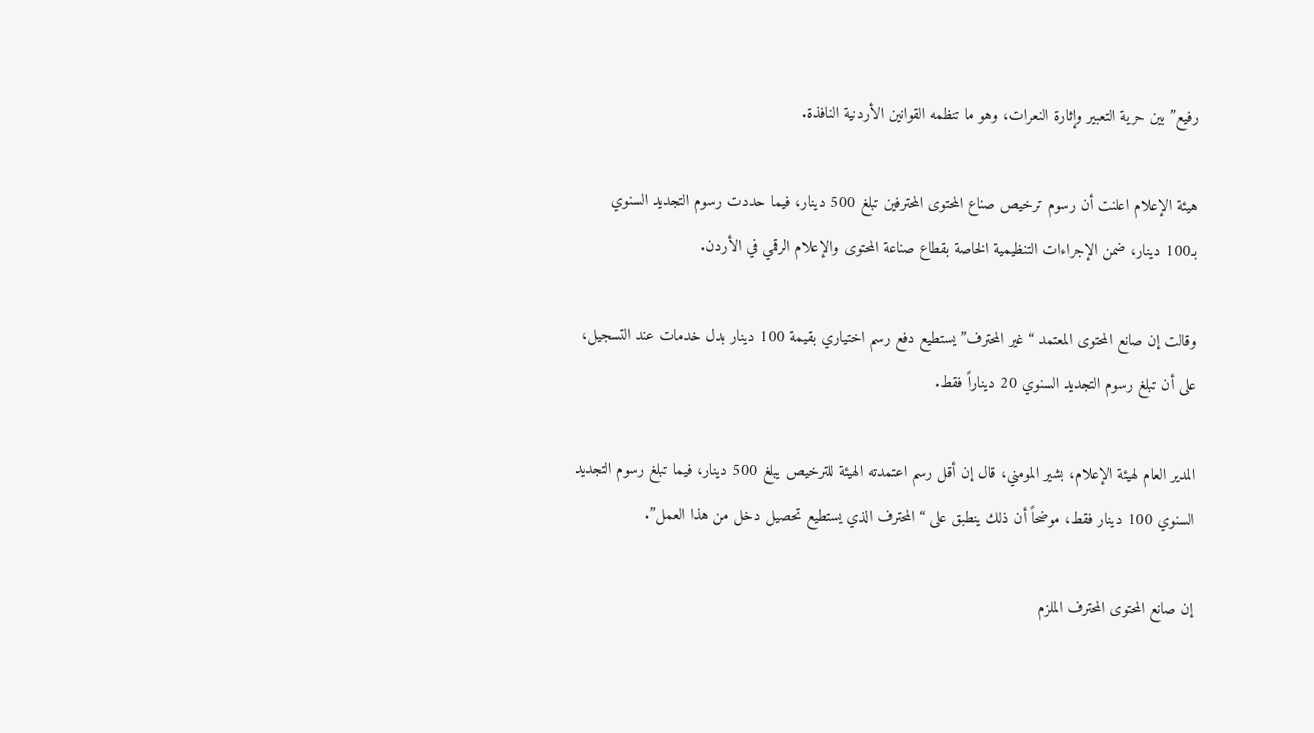رفيع” بين حرية التعبير وإثارة النعرات، وهو ما تنظمه القوانين الأردنية النافذة.

هيئة الإعلام اعلنت أن رسوم ترخيص صناع المحتوى المحترفين تبلغ 500 دينار، فيما حددت رسوم التجديد السنوي بـ100 دينار، ضمن الإجراءات التنظيمية الخاصة بقطاع صناعة المحتوى والإعلام الرقمي في الأردن.

وقالت إن صانع المحتوى المعتمد “غير المحترف” يستطيع دفع رسم اختياري بقيمة 100 دينار بدل خدمات عند التسجيل، على أن تبلغ رسوم التجديد السنوي 20 ديناراً فقط.

المدير العام لهيئة الإعلام، بشير المومني، قال إن أقل رسم اعتمدته الهيئة للترخيص يبلغ 500 دينار، فيما تبلغ رسوم التجديد السنوي 100 دينار فقط، موضحاً أن ذلك ينطبق على “المحترف الذي يستطيع تحصيل دخل من هذا العمل”.

إن صانع المحتوى المحترف الملزم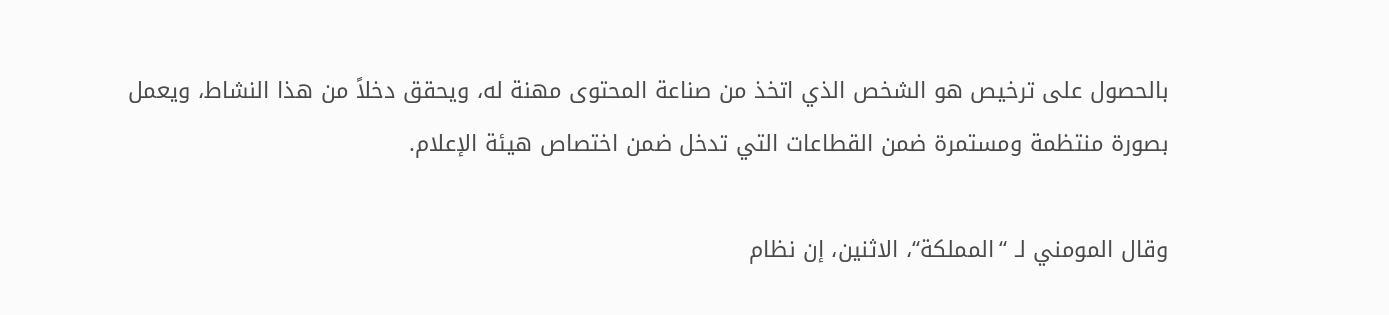بالحصول على ترخيص هو الشخص الذي اتخذ من صناعة المحتوى مهنة له، ويحقق دخلاً من هذا النشاط، ويعمل بصورة منتظمة ومستمرة ضمن القطاعات التي تدخل ضمن اختصاص هيئة الإعلام.

وقال المومني لـ “المملكة“، الاثنين، إن نظام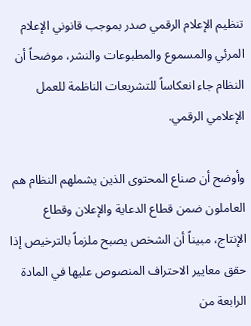تنظيم الإعلام الرقمي صدر بموجب قانوني الإعلام المرئي والمسموع والمطبوعات والنشر، موضحاً أن النظام جاء انعكاساً للتشريعات الناظمة للعمل الإعلامي الرقمي.

وأوضح أن صناع المحتوى الذين يشملهم النظام هم العاملون ضمن قطاع الدعاية والإعلان وقطاع الإنتاج، مبيناً أن الشخص يصبح ملزماً بالترخيص إذا حقق معايير الاحتراف المنصوص عليها في المادة الرابعة من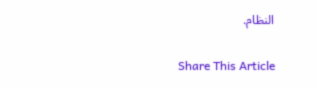النظام.

Share This Article